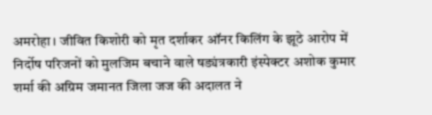अमरोहा। जीवित किशोरी को मृत दर्शाकर ऑनर किलिंग के झूठे आरोप में निर्दोष परिजनों को मुलजिम बचाने वाले षड्यंत्रकारी इंस्पेक्टर अशोक कुमार शर्मा की अग्रिम जमानत जिला जज की अदालत ने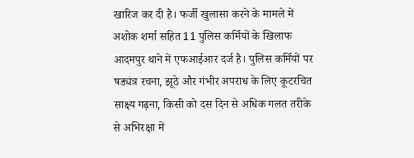खारिज कर दी है। फर्जी खुलासा करने के मामले में अशोक शर्मा सहित 11 पुलिस कर्मियों के खिलाफ आदमपुर थाने में एफआईआर दर्ज है। पुलिस कर्मियों पर षड्यंत्र रचना, झूठे और गंभीर अपराध के लिए कूटरचित साक्ष्य गढ़ना, किसी को दस दिन से अधिक गलत तरीके से अभिरक्षा में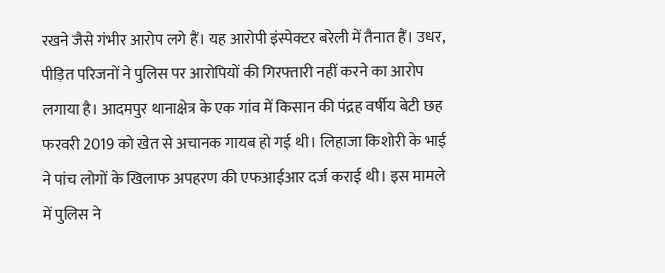रखने जैसे गंभीर आरोप लगे हैं। यह आरोपी इंस्पेक्टर बरेली में तैनात हैं। उधर, पीड़ित परिजनों ने पुलिस पर आरोपियों की गिरफ्तारी नहीं करने का आरोप लगाया है। आदमपुर थानाक्षेत्र के एक गांव में किसान की पंद्रह वर्षीय बेटी छह फरवरी 2019 को खेत से अचानक गायब हो गई थी। लिहाजा किशोरी के भाई ने पांच लोगों के खिलाफ अपहरण की एफआईआर दर्ज कराई थी। इस मामले में पुलिस ने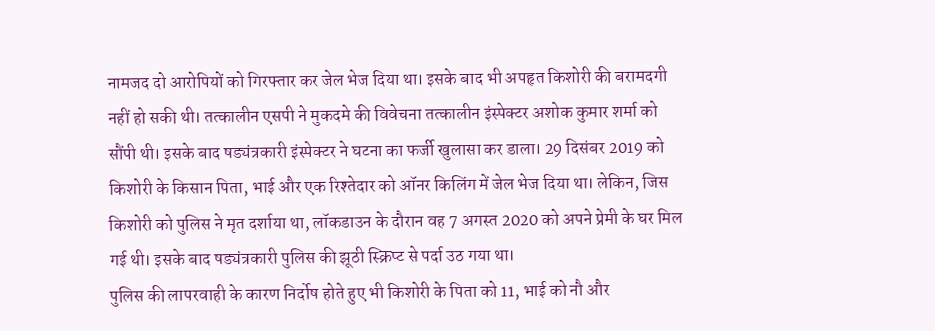नामजद दो आरोपियों को गिरफ्तार कर जेल भेज दिया था। इसके बाद भी अपहृत किशोरी की बरामदगी नहीं हो सकी थी। तत्कालीन एसपी ने मुकदमे की विवेचना तत्कालीन इंस्पेक्टर अशोक कुमार शर्मा को सौंपी थी। इसके बाद षड्यंत्रकारी इंस्पेक्टर ने घटना का फर्जी खुलासा कर डाला। 29 दिसंबर 2019 को किशोरी के किसान पिता, भाई और एक रिश्तेदार को ऑनर किलिंग में जेल भेज दिया था। लेकिन, जिस किशोरी को पुलिस ने मृत दर्शाया था, लॉकडाउन के दौरान वह 7 अगस्त 2020 को अपने प्रेमी के घर मिल गई थी। इसके बाद षड्यंत्रकारी पुलिस की झूठी स्क्रिप्ट से पर्दा उठ गया था।
पुलिस की लापरवाही के कारण निर्दोष होते हुए भी किशोरी के पिता को 11, भाई को नौ और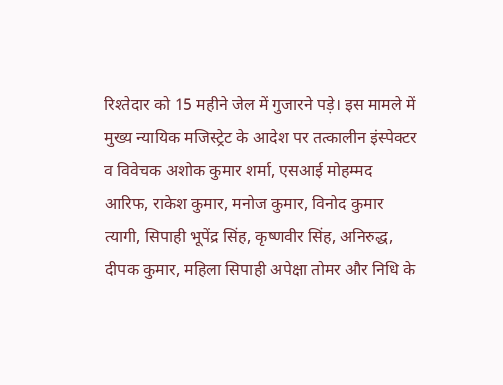रिश्तेदार को 15 महीने जेल में गुजारने पड़े। इस मामले में मुख्य न्यायिक मजिस्ट्रेट के आदेश पर तत्कालीन इंस्पेक्टर व विवेचक अशोक कुमार शर्मा, एसआई मोहम्मद आरिफ, राकेश कुमार, मनोज कुमार, विनोद कुमार त्यागी, सिपाही भूपेंद्र सिंह, कृष्णवीर सिंह, अनिरुद्ध, दीपक कुमार, महिला सिपाही अपेक्षा तोमर और निधि के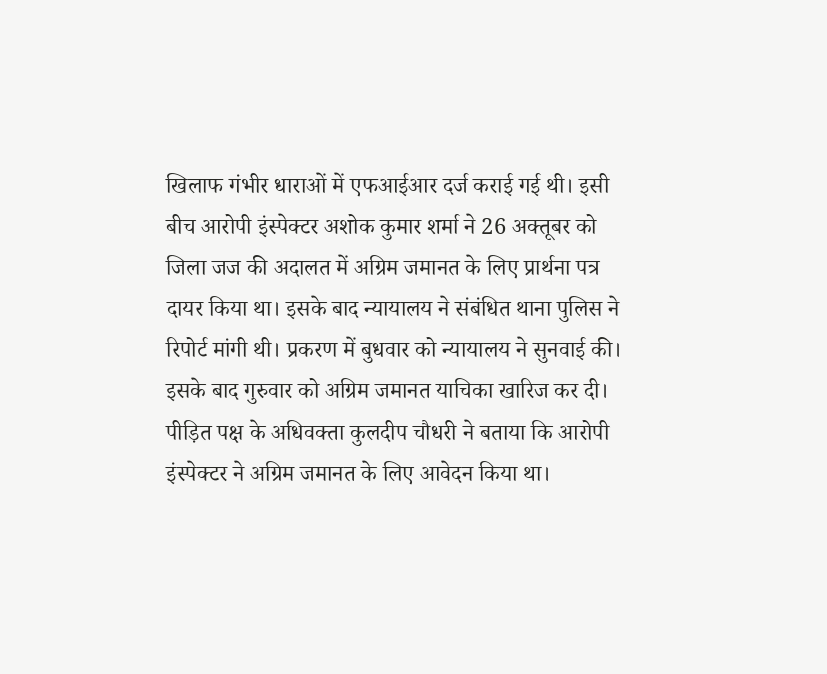खिलाफ गंभीर धाराओं में एफआईआर दर्ज कराई गई थी। इसी बीच आरोपी इंस्पेक्टर अशोक कुमार शर्मा ने 26 अक्तूबर को जिला जज की अदालत में अग्रिम जमानत के लिए प्रार्थना पत्र दायर किया था। इसके बाद न्यायालय ने संबंधित थाना पुलिस ने रिपोर्ट मांगी थी। प्रकरण में बुधवार को न्यायालय ने सुनवाई की। इसके बाद गुरुवार को अग्रिम जमानत याचिका खारिज कर दी।
पीड़ित पक्ष के अधिवक्ता कुलदीप चौधरी ने बताया कि आरोपी इंस्पेक्टर ने अग्रिम जमानत के लिए आवेदन किया था।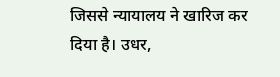जिससे न्यायालय ने खारिज कर दिया है। उधर,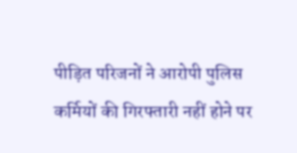पीड़ित परिजनों ने आरोपी पुलिस कर्मियों की गिरफ्तारी नहीं होने पर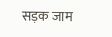सड़क जाम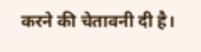करने की चेतावनी दी है।